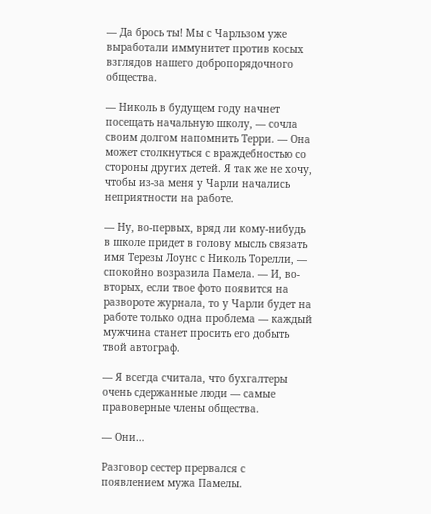— Да брось ты! Мы с Чарльзом уже выработали иммунитет против косых взглядов нашего добропорядочного общества.

— Николь в будущем году начнет посещать начальную школу, — сочла своим долгом напомнить Терри. — Она может столкнуться с враждебностью со стороны других детей. Я так же не хочу, чтобы из-за меня у Чарли начались неприятности на работе.

— Ну, во-первых, вряд ли кому-нибудь в школе придет в голову мысль связать имя Терезы Лоунс с Николь Торелли, — спокойно возразила Памела. — И, во-вторых, если твое фото появится на развороте журнала, то у Чарли будет на работе только одна проблема — каждый мужчина станет просить его добыть твой автограф.

— Я всегда считала, что бухгалтеры очень сдержанные люди — самые правоверные члены общества.

— Они…

Разговор сестер прервался с появлением мужа Памелы.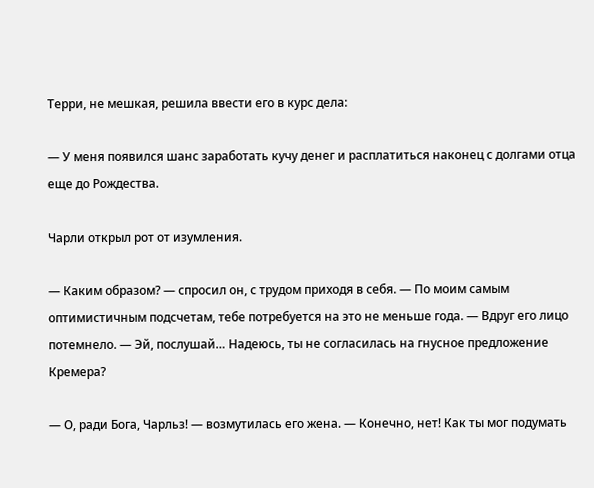Терри, не мешкая, решила ввести его в курс дела:

— У меня появился шанс заработать кучу денег и расплатиться наконец с долгами отца еще до Рождества.

Чарли открыл рот от изумления.

— Каким образом? — спросил он, с трудом приходя в себя. — По моим самым оптимистичным подсчетам, тебе потребуется на это не меньше года. — Вдруг его лицо потемнело. — Эй, послушай… Надеюсь, ты не согласилась на гнусное предложение Кремера?

— О, ради Бога, Чарльз! — возмутилась его жена. — Конечно, нет! Как ты мог подумать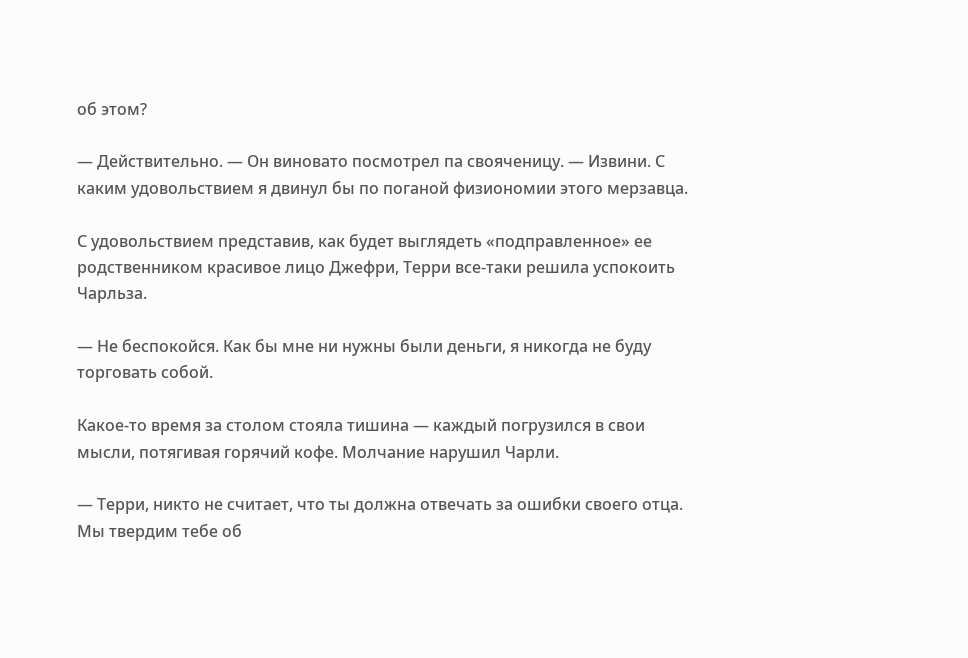об этом?

— Действительно. — Он виновато посмотрел па свояченицу. — Извини. С каким удовольствием я двинул бы по поганой физиономии этого мерзавца.

С удовольствием представив, как будет выглядеть «подправленное» ее родственником красивое лицо Джефри, Терри все-таки решила успокоить Чарльза.

— Не беспокойся. Как бы мне ни нужны были деньги, я никогда не буду торговать собой.

Какое-то время за столом стояла тишина — каждый погрузился в свои мысли, потягивая горячий кофе. Молчание нарушил Чарли.

— Терри, никто не считает, что ты должна отвечать за ошибки своего отца. Мы твердим тебе об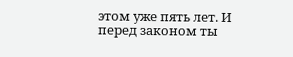этом уже пять лет. И перед законом ты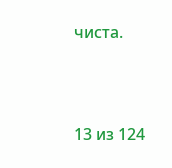чиста.



13 из 124